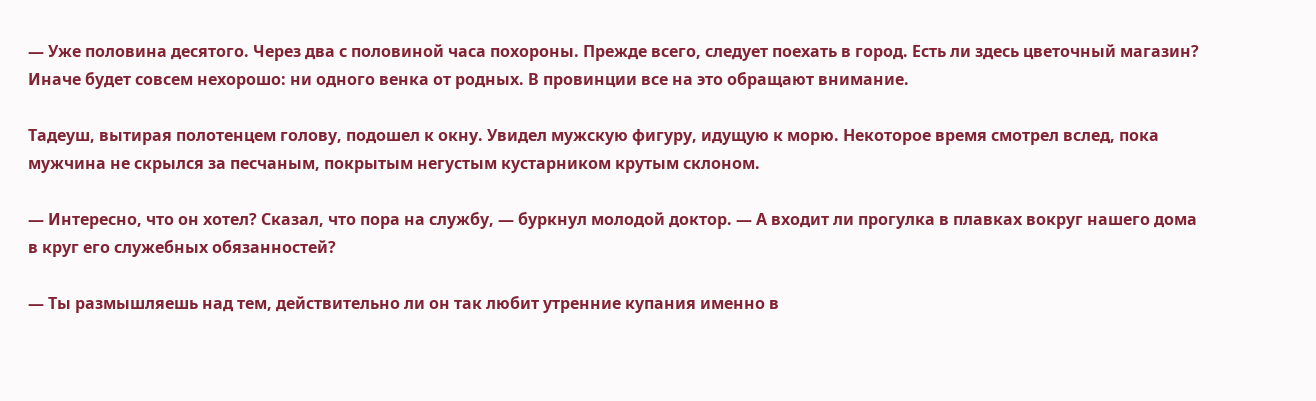— Уже половина десятого. Через два с половиной часа похороны. Прежде всего, следует поехать в город. Есть ли здесь цветочный магазин? Иначе будет совсем нехорошо: ни одного венка от родных. В провинции все на это обращают внимание.

Тадеуш, вытирая полотенцем голову, подошел к окну. Увидел мужскую фигуру, идущую к морю. Некоторое время смотрел вслед, пока мужчина не скрылся за песчаным, покрытым негустым кустарником крутым склоном.

— Интересно, что он хотел? Сказал, что пора на службу, — буркнул молодой доктор. — А входит ли прогулка в плавках вокруг нашего дома в круг его служебных обязанностей?

— Ты размышляешь над тем, действительно ли он так любит утренние купания именно в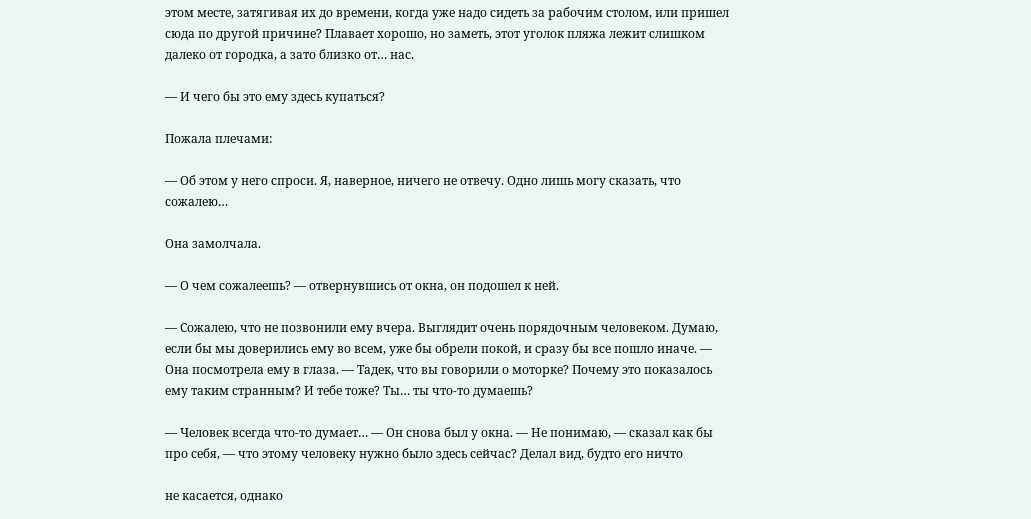этом месте, затягивая их до времени, когда уже надо сидеть за рабочим столом, или пришел сюда по другой причине? Плавает хорошо, но заметь, этот уголок пляжа лежит слишком далеко от городка, а зато близко от… нас.

— И чего бы это ему здесь купаться?

Пожала плечами:

— Об этом у него спроси. Я, наверное, ничего не отвечу. Одно лишь могу сказать, что сожалею…

Она замолчала.

— О чем сожалеешь? — отвернувшись от окна, он подошел к ней.

— Сожалею, что не позвонили ему вчера. Выглядит очень порядочным человеком. Думаю, если бы мы доверились ему во всем, уже бы обрели покой, и сразу бы все пошло иначе. — Она посмотрела ему в глаза. — Тадек, что вы говорили о моторке? Почему это показалось ему таким странным? И тебе тоже? Ты… ты что-то думаешь?

— Человек всегда что-то думает… — Он снова был у окна. — Не понимаю, — сказал как бы про себя, — что этому человеку нужно было здесь сейчас? Делал вид, будто его ничто

не касается, однако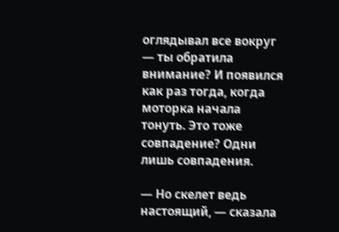оглядывал все вокруг — ты обратила внимание? И появился как раз тогда, когда моторка начала тонуть. Это тоже совпадение? Одни лишь совпадения.

— Но скелет ведь настоящий, — сказала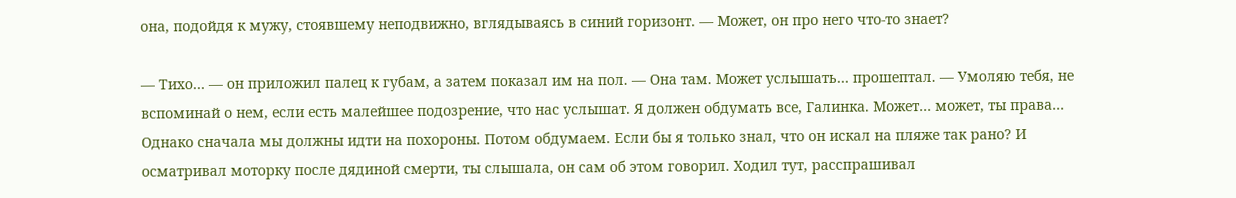она, подойдя к мужу, стоявшему неподвижно, вглядываясь в синий горизонт. — Может, он про него что-то знает?

— Тихо… — он приложил палец к губам, а затем показал им на пол. — Она там. Может услышать… прошептал. — Умоляю тебя, не вспоминай о нем, если есть малейшее подозрение, что нас услышат. Я должен обдумать все, Галинка. Может… может, ты права… Однако сначала мы должны идти на похороны. Потом обдумаем. Если бы я только знал, что он искал на пляже так рано? И осматривал моторку после дядиной смерти, ты слышала, он сам об этом говорил. Ходил тут, расспрашивал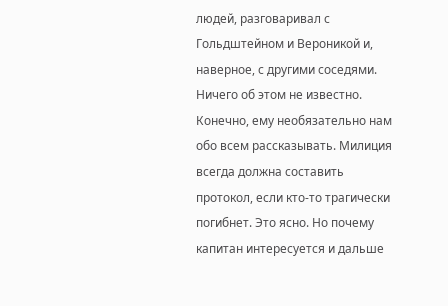людей, разговаривал с Гольдштейном и Вероникой и, наверное, с другими соседями. Ничего об этом не известно. Конечно, ему необязательно нам обо всем рассказывать. Милиция всегда должна составить протокол, если кто-то трагически погибнет. Это ясно. Но почему капитан интересуется и дальше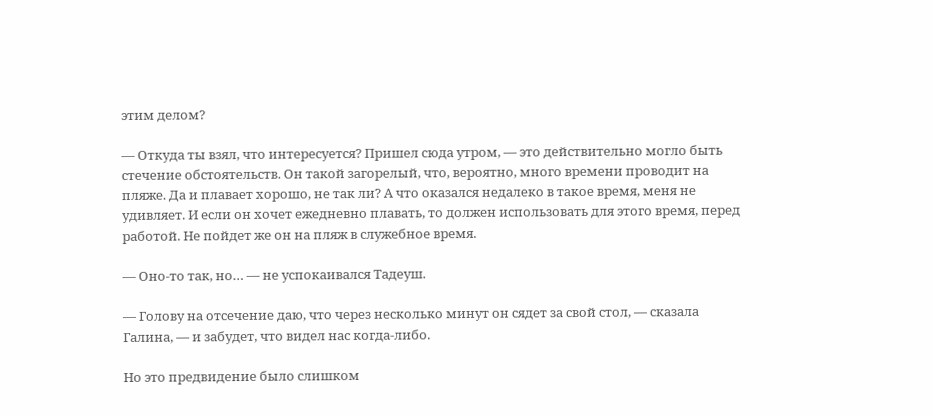этим делом?

— Откуда ты взял, что интересуется? Пришел сюда утром, — это действительно могло быть стечение обстоятельств. Он такой загорелый, что, вероятно, много времени проводит на пляже. Да и плавает хорошо, не так ли? А что оказался недалеко в такое время, меня не удивляет. И если он хочет ежедневно плавать, то должен использовать для этого время, перед работой. Не пойдет же он на пляж в служебное время.

— Оно-то так, но… — не успокаивался Тадеуш.

— Голову на отсечение даю, что через несколько минут он сядет за свой стол, — сказала Галина, — и забудет, что видел нас когда-либо.

Но это предвидение было слишком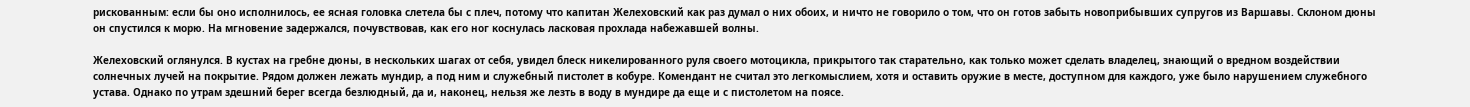рискованным: если бы оно исполнилось, ее ясная головка слетела бы с плеч, потому что капитан Желеховский как раз думал о них обоих, и ничто не говорило о том, что он готов забыть новоприбывших супругов из Варшавы. Склоном дюны он спустился к морю. На мгновение задержался, почувствовав, как его ног коснулась ласковая прохлада набежавшей волны.

Желеховский оглянулся. В кустах на гребне дюны, в нескольких шагах от себя, увидел блеск никелированного руля своего мотоцикла, прикрытого так старательно, как только может сделать владелец, знающий о вредном воздействии солнечных лучей на покрытие. Рядом должен лежать мундир, а под ним и служебный пистолет в кобуре. Комендант не считал это легкомыслием, хотя и оставить оружие в месте, доступном для каждого, уже было нарушением служебного устава. Однако по утрам здешний берег всегда безлюдный, да и, наконец, нельзя же лезть в воду в мундире да еще и с пистолетом на поясе.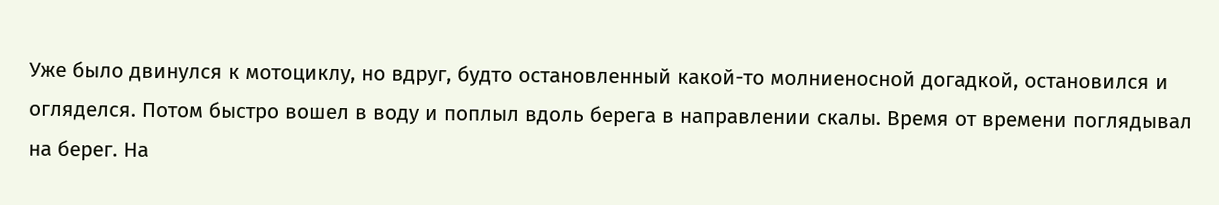Уже было двинулся к мотоциклу, но вдруг, будто остановленный какой-то молниеносной догадкой, остановился и огляделся. Потом быстро вошел в воду и поплыл вдоль берега в направлении скалы. Время от времени поглядывал на берег. На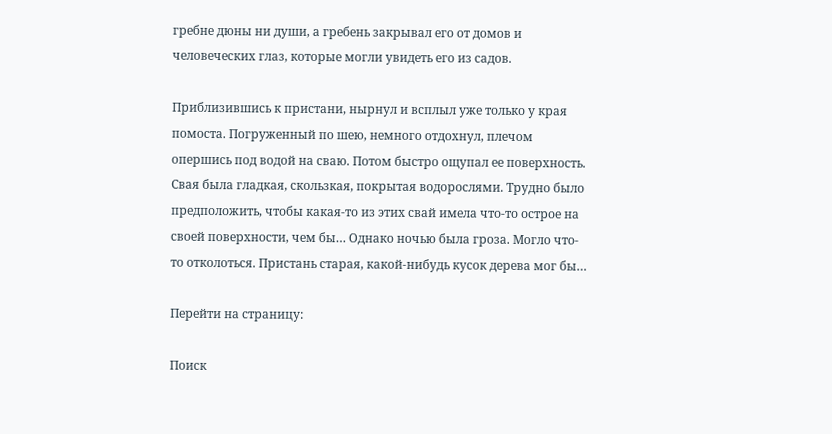гребне дюны ни души, а гребень закрывал его от домов и человеческих глаз, которые могли увидеть его из садов.

Приблизившись к пристани, нырнул и всплыл уже только у края помоста. Погруженный по шею, немного отдохнул, плечом опершись под водой на сваю. Потом быстро ощупал ее поверхность. Свая была гладкая, скользкая, покрытая водорослями. Трудно было предположить, чтобы какая-то из этих свай имела что-то острое на своей поверхности, чем бы… Однако ночью была гроза. Могло что-то отколоться. Пристань старая, какой-нибудь кусок дерева мог бы…

Перейти на страницу:

Поиск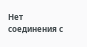Нет соединения с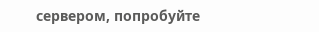сервером, попробуйте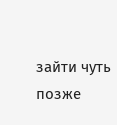зайти чуть позже